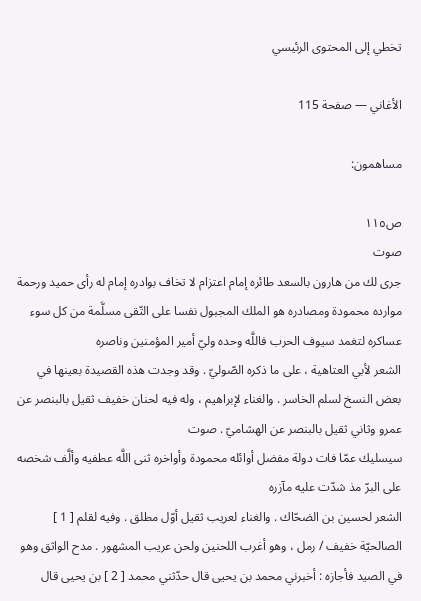تخطي إلى المحتوى الرئيسي

الأغاني — صفحة 115

مساهمون:

ص١١٥
صوت
جرى لك من هارون بالسعد طائره إمام اعتزام لا تخاف بوادره إمام له رأى حميد ورحمة موارده محمودة ومصادره هو الملك المجبول نفسا على التّقى مسلَّمة من كل سوء عساكره لتغمد سيوف الحرب فاللَّه وحده وليّ أمير المؤمنين وناصره
الشعر لأبي العتاهية ، على ما ذكره الصّوليّ . وقد وجدت هذه القصيدة بعينها في بعض النسخ لسلم الخاسر . والغناء لإبراهيم ، وله فيه لحنان خفيف ثقيل بالبنصر عن عمرو وثاني ثقيل بالبنصر عن الهشاميّ . صوت
سيسليك عمّا فات دولة مفضل أوائله محمودة وأواخره ثنى اللَّه عطفيه وألَّف شخصه على البرّ مذ شدّت عليه مآزره
الشعر لحسين بن الضحّاك . والغناء لعريب ثقيل أوّل مطلق . وفيه لقلم [ 1 ] الصالحيّة خفيف / رمل ، وهو أغرب اللحنين ولحن عريب المشهور . مدح الواثق وهو في الصيد فأجازه : أخبرني محمد بن يحيى قال حدّثني محمد [ 2 ] بن يحيى قال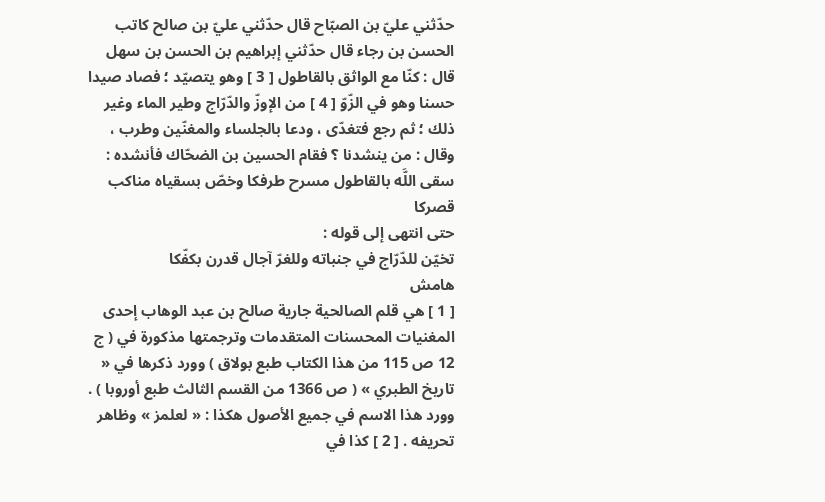حدّثني عليّ بن الصبّاح قال حدّثني عليّ بن صالح كاتب الحسن بن رجاء قال حدّثني إبراهيم بن الحسن بن سهل قال : كنّا مع الواثق بالقاطول [ 3 ] وهو يتصيّد ؛ فصاد صيدا حسنا وهو في الزّوّ [ 4 ] من الإوزّ والدّرّاج وطير الماء وغير ذلك ؛ ثم رجع فتغدّى ، ودعا بالجلساء والمغنّين وطرب ، وقال : من ينشدنا ؟ فقام الحسين بن الضحّاك فأنشده :
سقى اللَّه بالقاطول مسرح طرفكا وخصّ بسقياه مناكب قصركا
حتى انتهى إلى قوله :
تخيّن للدّرّاج في جنباته وللغرّ آجال قدرن بكفّكا
هامش
[ 1 ] هي قلم الصالحية جارية صالح بن عبد الوهاب إحدى المغنيات المحسنات المتقدمات وترجمتها مذكورة في ( ج 12 ص 115 من هذا الكتاب طبع بولاق ) وورد ذكرها في « تاريخ الطبري » ( ص 1366 من القسم الثالث طبع أوروبا ) . وورد هذا الاسم في جميع الأصول هكذا : « لعلمز » وظاهر تحريفه . [ 2 ] كذا في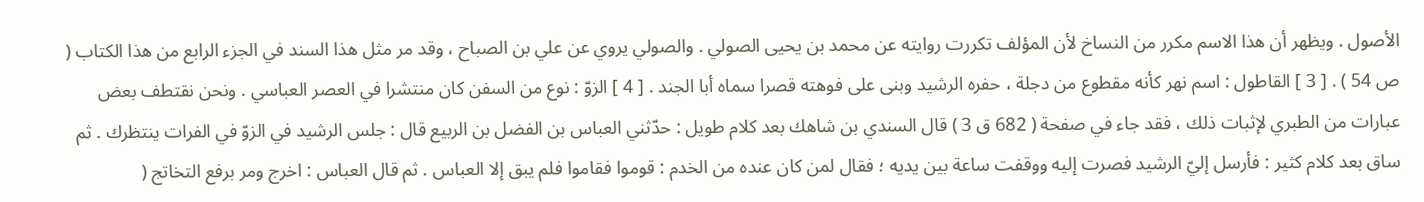الأصول . ويظهر أن هذا الاسم مكرر من النساخ لأن المؤلف تكررت روايته عن محمد بن يحيى الصولي . والصولي يروي عن علي بن الصباح ، وقد مر مثل هذا السند في الجزء الرابع من هذا الكتاب ( ص 54 ) . [ 3 ] القاطول : اسم نهر كأنه مقطوع من دجلة ، حفره الرشيد وبنى على فوهته قصرا سماه أبا الجند . [ 4 ] الزوّ : نوع من السفن كان منتشرا في العصر العباسي . ونحن نقتطف بعض عبارات من الطبري لإثبات ذلك ، فقد جاء في صفحة ( 682 ق 3 ) قال السندي بن شاهك بعد كلام طويل : حدّثني العباس بن الفضل بن الربيع قال : جلس الرشيد في الزوّ في الفرات ينتظرك . ثم ساق بعد كلام كثير : فأرسل إليّ الرشيد فصرت إليه ووقفت ساعة بين يديه ؛ فقال لمن كان عنده من الخدم : قوموا فقاموا فلم يبق إلا العباس . ثم قال العباس : اخرج ومر برفع التخاتج (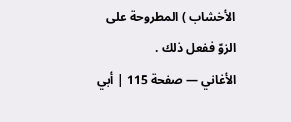الأخشاب ) المطروحة على الزوّ ففعل ذلك .
الأغاني — صفحة 115 | أبي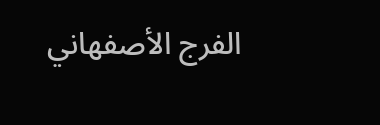الفرج الأصفهاني